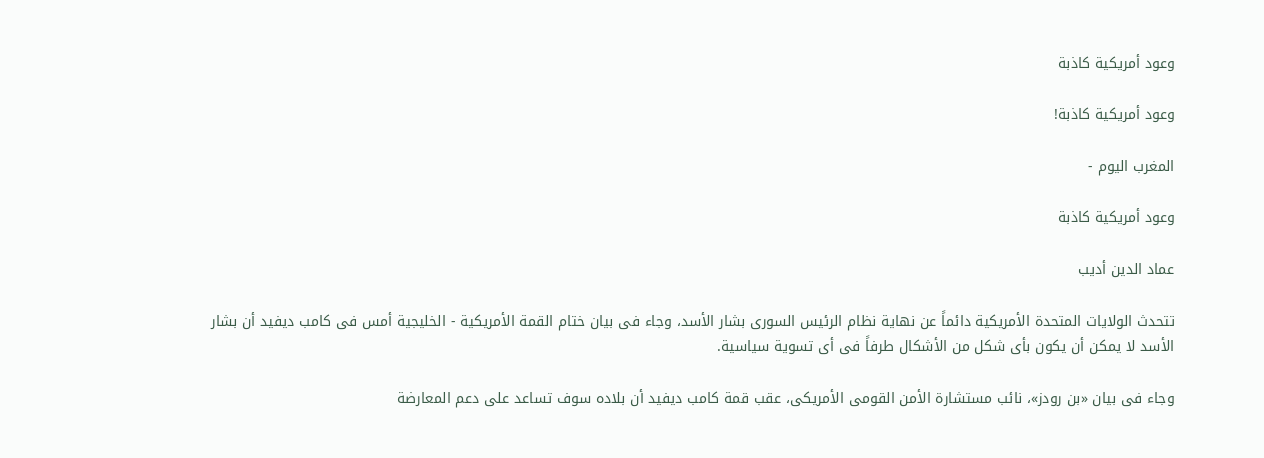وعود أمريكية كاذبة

وعود أمريكية كاذبة!

المغرب اليوم -

وعود أمريكية كاذبة

عماد الدين أديب

تتحدث الولايات المتحدة الأمريكية دائماً عن نهاية نظام الرئيس السورى بشار الأسد، وجاء فى بيان ختام القمة الأمريكية - الخليجية أمس فى كامب ديفيد أن بشار الأسد لا يمكن أن يكون بأى شكل من الأشكال طرفاً فى أى تسوية سياسية.

وجاء فى بيان «بن رودز»، نائب مستشارة الأمن القومى الأمريكى، عقب قمة كامب ديفيد أن بلاده سوف تساعد على دعم المعارضة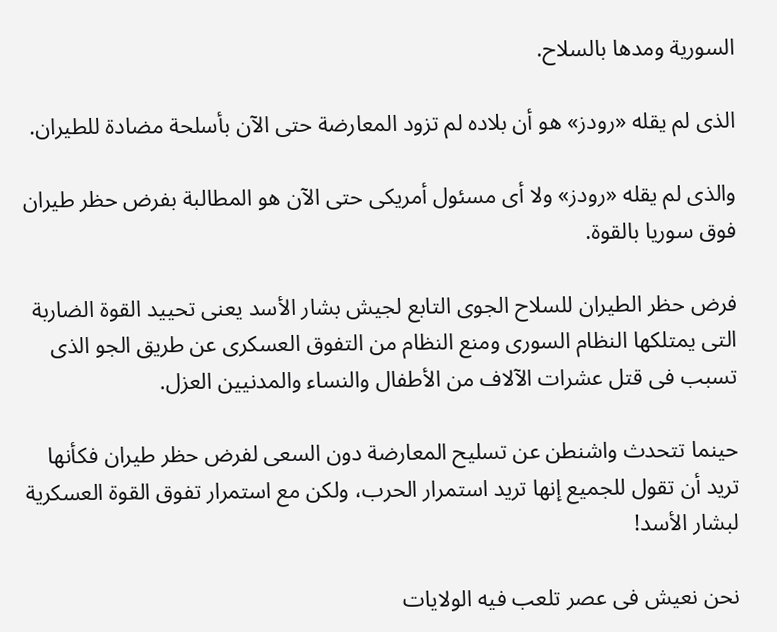السورية ومدها بالسلاح.

الذى لم يقله «رودز» هو أن بلاده لم تزود المعارضة حتى الآن بأسلحة مضادة للطيران.

والذى لم يقله «رودز» ولا أى مسئول أمريكى حتى الآن هو المطالبة بفرض حظر طيران فوق سوريا بالقوة.

فرض حظر الطيران للسلاح الجوى التابع لجيش بشار الأسد يعنى تحييد القوة الضاربة التى يمتلكها النظام السورى ومنع النظام من التفوق العسكرى عن طريق الجو الذى تسبب فى قتل عشرات الآلاف من الأطفال والنساء والمدنيين العزل.

حينما تتحدث واشنطن عن تسليح المعارضة دون السعى لفرض حظر طيران فكأنها تريد أن تقول للجميع إنها تريد استمرار الحرب، ولكن مع استمرار تفوق القوة العسكرية لبشار الأسد!

نحن نعيش فى عصر تلعب فيه الولايات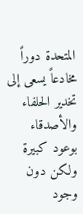المتحدة دوراً مخادعاً يسعى إلى تخدير الحلفاء والأصدقاء بوعود كبيرة ولكن دون وجود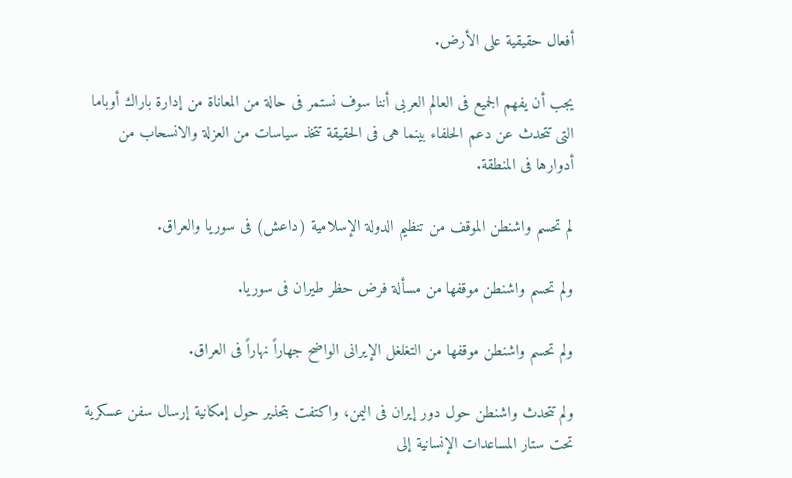أفعال حقيقية على الأرض.

يجب أن يفهم الجميع فى العالم العربى أننا سوف نستمر فى حالة من المعاناة من إدارة باراك أوباما التى تتحدث عن دعم الحلفاء بينما هى فى الحقيقة تتخذ سياسات من العزلة والانسحاب من أدوارها فى المنطقة.

لم تحسم واشنطن الموقف من تنظيم الدولة الإسلامية (داعش) فى سوريا والعراق.

ولم تحسم واشنطن موقفها من مسألة فرض حظر طيران فى سوريا.

ولم تحسم واشنطن موقفها من التغلغل الإيرانى الواضح جهاراً نهاراً فى العراق.

ولم تتحدث واشنطن حول دور إيران فى اليمن، واكتفت بتحذير حول إمكانية إرسال سفن عسكرية تحت ستار المساعدات الإنسانية إلى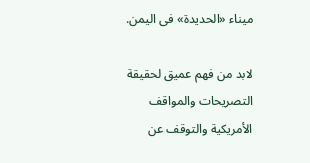ميناء «الحديدة» فى اليمن.

لابد من فهم عميق لحقيقة التصريحات والمواقف الأمريكية والتوقف عن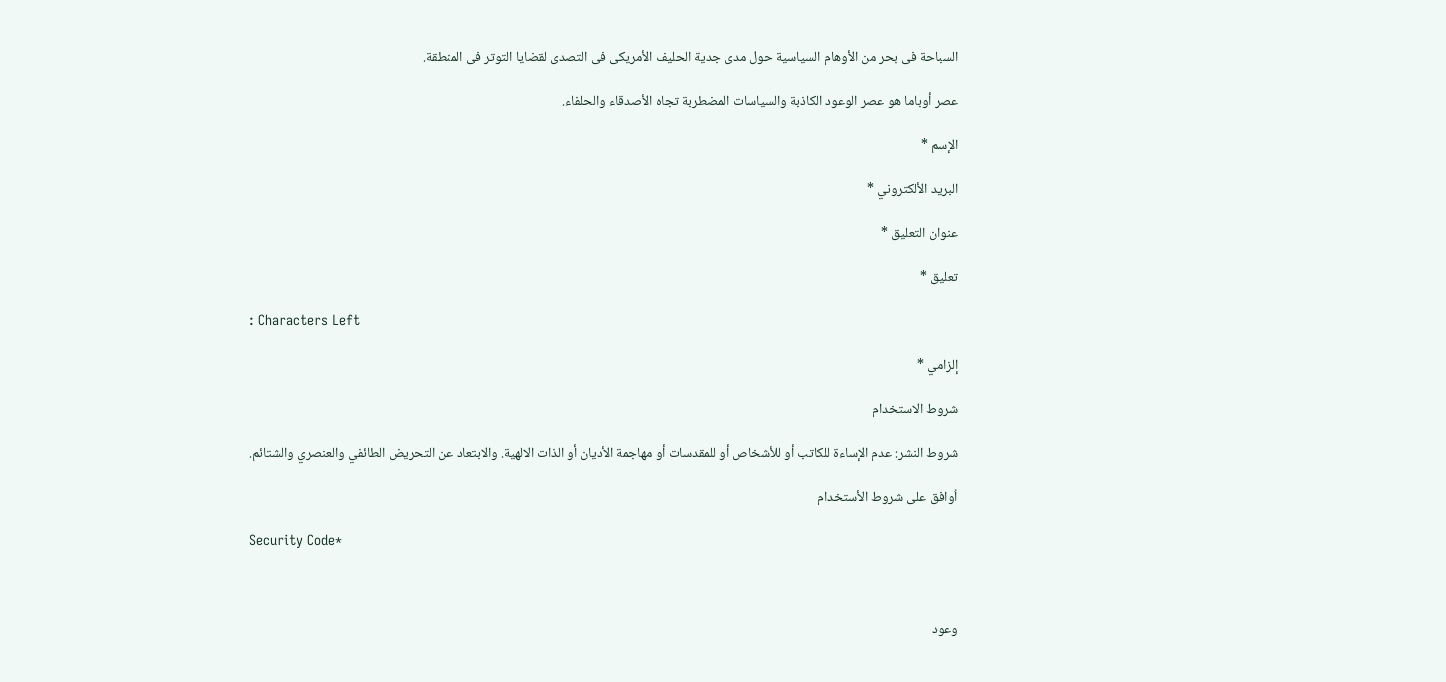السباحة فى بحر من الأوهام السياسية حول مدى جدية الحليف الأمريكى فى التصدى لقضايا التوتر فى المنطقة.

عصر أوباما هو عصر الوعود الكاذبة والسياسات المضطربة تجاه الأصدقاء والحلفاء.

الإسم *

البريد الألكتروني *

عنوان التعليق *

تعليق *

: Characters Left

إلزامي *

شروط الاستخدام

شروط النشر: عدم الإساءة للكاتب أو للأشخاص أو للمقدسات أو مهاجمة الأديان أو الذات الالهية. والابتعاد عن التحريض الطائفي والعنصري والشتائم.

اُوافق على شروط الأستخدام

Security Code*



وعود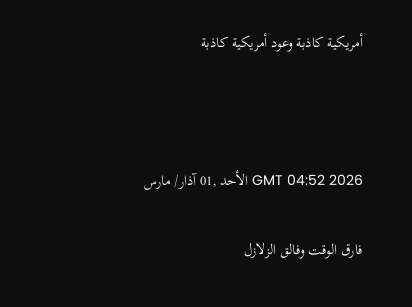أمريكية كاذبة وعود أمريكية كاذبة



GMT 04:52 2026 الأحد ,01 آذار/ مارس

فارق الوقت وفالق الزلازل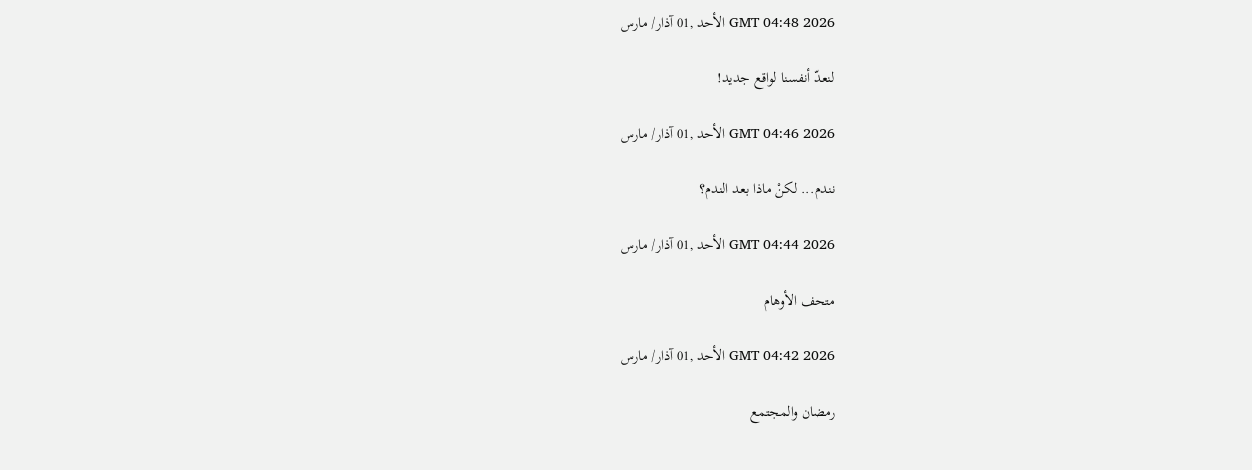GMT 04:48 2026 الأحد ,01 آذار/ مارس

لنعدّ أنفسنا لواقع جديد!

GMT 04:46 2026 الأحد ,01 آذار/ مارس

نندم... لكنْ ماذا بعد الندم؟

GMT 04:44 2026 الأحد ,01 آذار/ مارس

متحف الأوهام

GMT 04:42 2026 الأحد ,01 آذار/ مارس

رمضان والمجتمع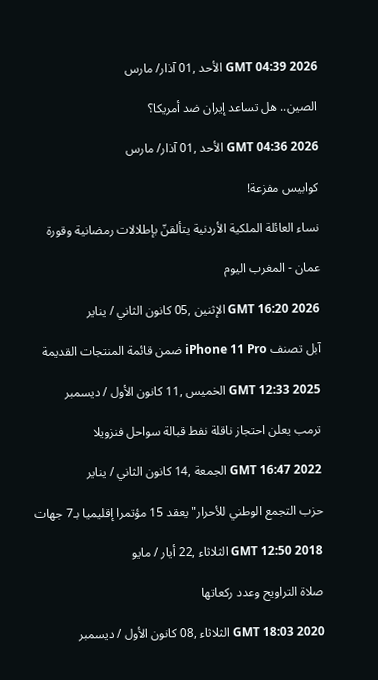GMT 04:39 2026 الأحد ,01 آذار/ مارس

الصين.. هل تساعد إيران ضد أمريكا؟

GMT 04:36 2026 الأحد ,01 آذار/ مارس

كوابيس مفزعة!

نساء العائلة الملكية الأردنية يتألقنّ بإطلالات رمضانية وقورة

عمان - المغرب اليوم

GMT 16:20 2026 الإثنين ,05 كانون الثاني / يناير

آبل تصنف iPhone 11 Pro ضمن قائمة المنتجات القديمة

GMT 12:33 2025 الخميس ,11 كانون الأول / ديسمبر

ترمب يعلن احتجاز ناقلة نفط قبالة سواحل فنزويلا

GMT 16:47 2022 الجمعة ,14 كانون الثاني / يناير

حزب التجمع الوطني للأحرار" يعقد 15 مؤتمرا إقليميا بـ7 جهات

GMT 12:50 2018 الثلاثاء ,22 أيار / مايو

صلاة التراويح وعدد ركعاتها

GMT 18:03 2020 الثلاثاء ,08 كانون الأول / ديسمبر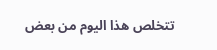تتخلص هذا اليوم من بعض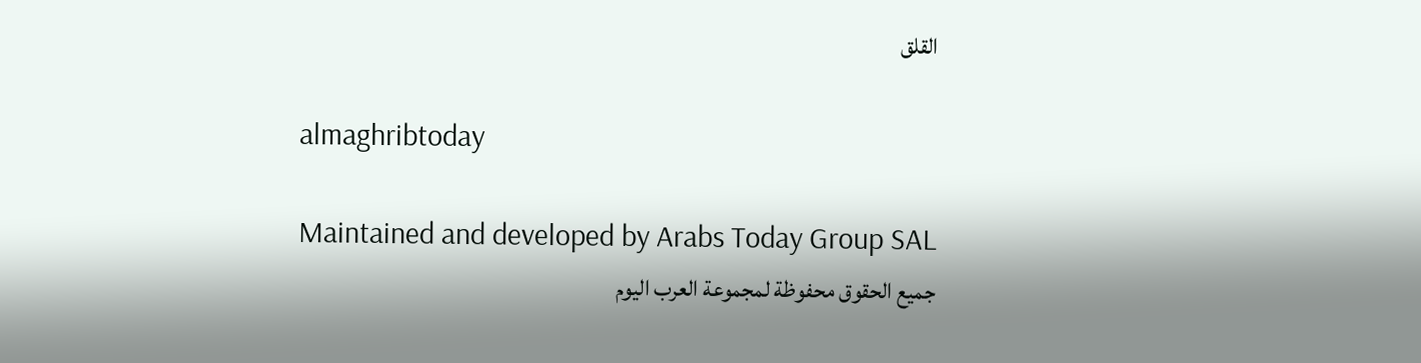القلق

almaghribtoday

Maintained and developed by Arabs Today Group SAL
جميع الحقوق محفوظة لمجموعة العرب اليوم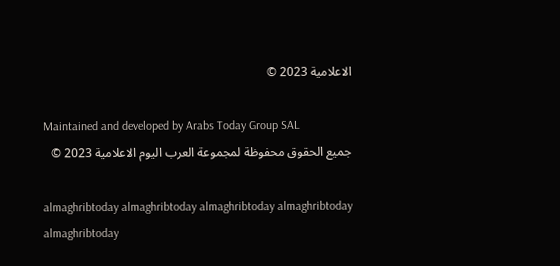الاعلامية 2023 ©

Maintained and developed by Arabs Today Group SAL
جميع الحقوق محفوظة لمجموعة العرب اليوم الاعلامية 2023 ©

almaghribtoday almaghribtoday almaghribtoday almaghribtoday
almaghribtoday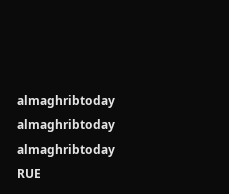almaghribtoday almaghribtoday
almaghribtoday
RUE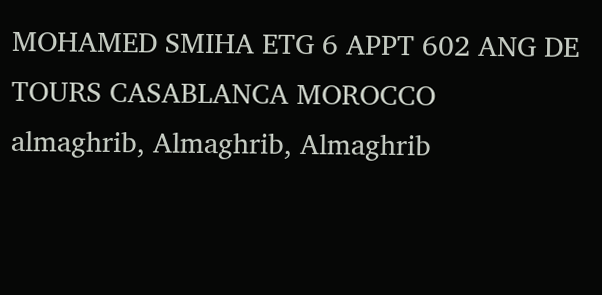MOHAMED SMIHA ETG 6 APPT 602 ANG DE TOURS CASABLANCA MOROCCO
almaghrib, Almaghrib, Almaghrib